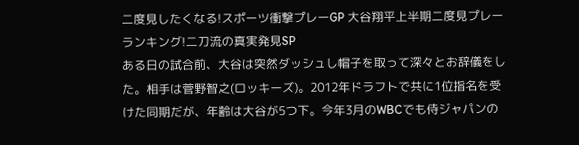二度見したくなる!スポーツ衝撃プレーGP 大谷翔平上半期二度見プレーランキング!二刀流の真実発見SP
ある日の試合前、大谷は突然ダッシュし帽子を取って深々とお辞儀をした。相手は菅野智之(ロッキーズ)。2012年ドラフトで共に1位指名を受けた同期だが、年齢は大谷が5つ下。今年3月のWBCでも侍ジャパンの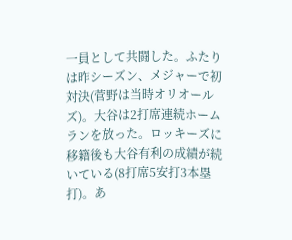一員として共闘した。ふたりは昨シーズン、メジャーで初対決(菅野は当時オリオールズ)。大谷は2打席連続ホームランを放った。ロッキーズに移籍後も大谷有利の成績が続いている(8打席5安打3本塁打)。あ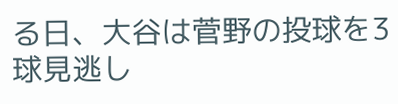る日、大谷は菅野の投球を3球見逃し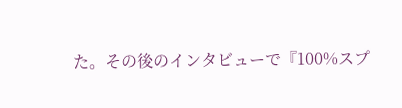た。その後のインタビューで『100%スプ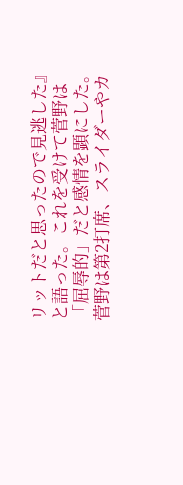リットだと思ったので見逃した』と語った。これを受けて菅野は「屈辱的」だと感情を顕にした。菅野は第2打席、スライダーやカ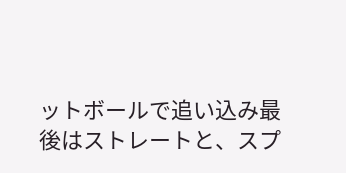ットボールで追い込み最後はストレートと、スプ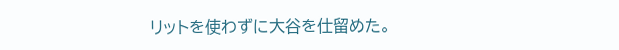リットを使わずに大谷を仕留めた。